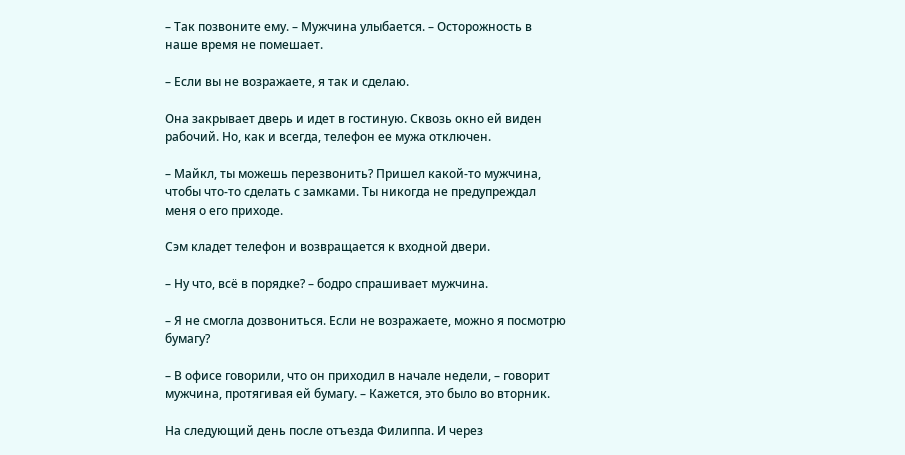– Так позвоните ему. – Мужчина улыбается. – Осторожность в наше время не помешает.

– Если вы не возражаете, я так и сделаю.

Она закрывает дверь и идет в гостиную. Сквозь окно ей виден рабочий. Но, как и всегда, телефон ее мужа отключен.

– Майкл, ты можешь перезвонить? Пришел какой-то мужчина, чтобы что-то сделать с замками. Ты никогда не предупреждал меня о его приходе.

Сэм кладет телефон и возвращается к входной двери.

– Ну что, всё в порядке? – бодро спрашивает мужчина.

– Я не смогла дозвониться. Если не возражаете, можно я посмотрю бумагу?

– В офисе говорили, что он приходил в начале недели, – говорит мужчина, протягивая ей бумагу. – Кажется, это было во вторник.

На следующий день после отъезда Филиппа. И через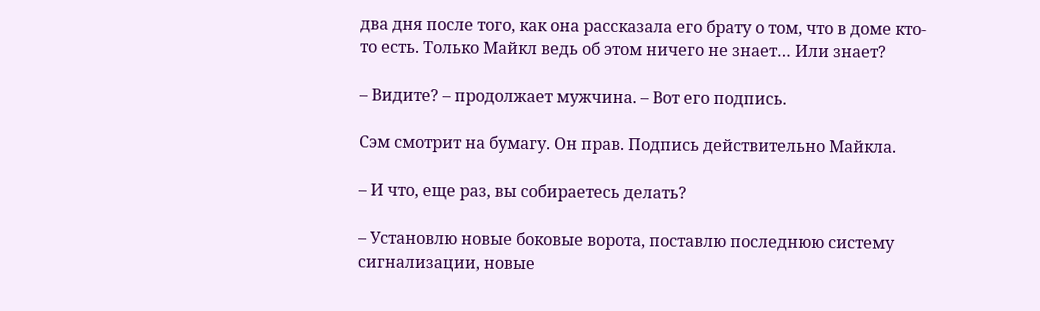два дня после того, как она рассказала его брату о том, что в доме кто-то есть. Только Майкл ведь об этом ничего не знает… Или знает?

– Видите? – продолжает мужчина. – Вот его подпись.

Сэм смотрит на бумагу. Он прав. Подпись действительно Майкла.

– И что, еще раз, вы собираетесь делать?

– Установлю новые боковые ворота, поставлю последнюю систему сигнализации, новые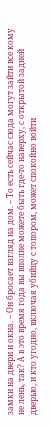замки на двери и окна. – Он бросает взгляд на дом. – То есть сейчас сюда могут зайти все кому не лень, так? А в это время года вы вполне можете быть где-то наверху, с открытой задней дверью, и кто угодно, включая убийцу с топором, может спокойно войти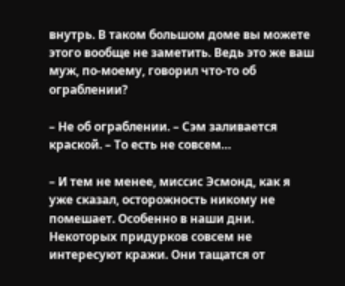внутрь. В таком большом доме вы можете этого вообще не заметить. Ведь это же ваш муж, по-моему, говорил что-то об ограблении?

– Не об ограблении. – Сэм заливается краской. – То есть не совсем…

– И тем не менее, миссис Эсмонд, как я уже сказал, осторожность никому не помешает. Особенно в наши дни. Некоторых придурков совсем не интересуют кражи. Они тащатся от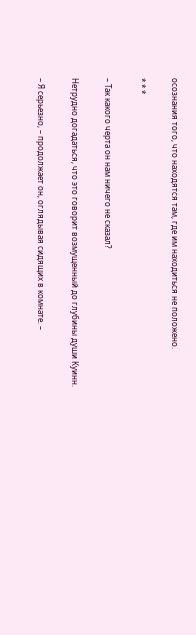осознания того, что находятся там, где им находиться не положено.

* * *

– Так какого черта он нам ничего не сказал?

Нетрудно догадаться, что это говорит возмущенный до глубины души Куинн.

– Я серьезно, – продолжает он, оглядывая сидящих в комнате. –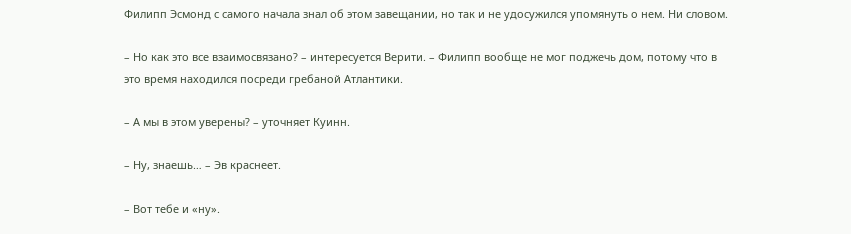Филипп Эсмонд с самого начала знал об этом завещании, но так и не удосужился упомянуть о нем. Ни словом.

– Но как это все взаимосвязано? – интересуется Верити. – Филипп вообще не мог поджечь дом, потому что в это время находился посреди гребаной Атлантики.

– А мы в этом уверены? – уточняет Куинн.

– Ну, знаешь… – Эв краснеет.

– Вот тебе и «ну».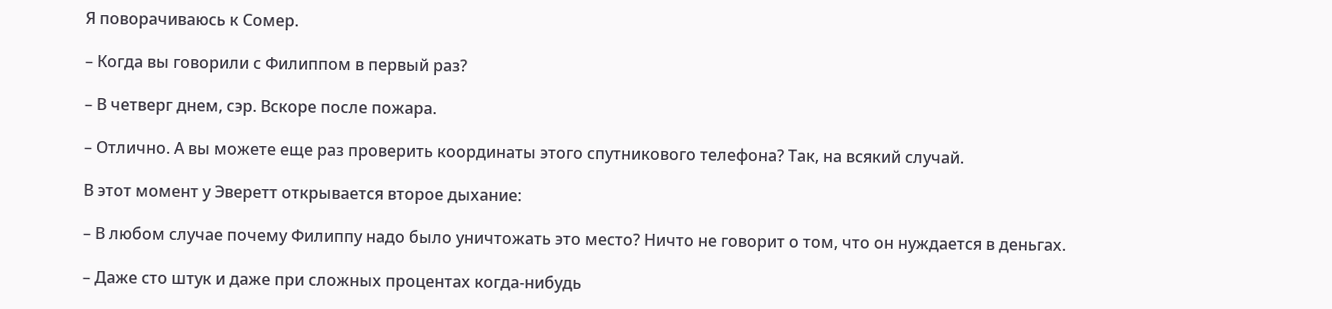Я поворачиваюсь к Сомер.

– Когда вы говорили с Филиппом в первый раз?

– В четверг днем, сэр. Вскоре после пожара.

– Отлично. А вы можете еще раз проверить координаты этого спутникового телефона? Так, на всякий случай.

В этот момент у Эверетт открывается второе дыхание:

– В любом случае почему Филиппу надо было уничтожать это место? Ничто не говорит о том, что он нуждается в деньгах.

– Даже сто штук и даже при сложных процентах когда-нибудь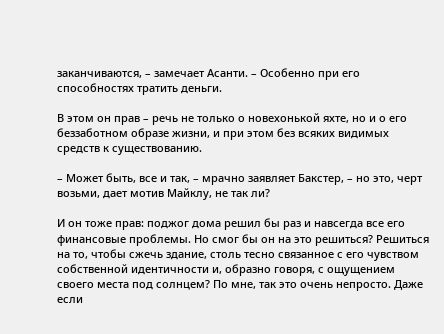заканчиваются, – замечает Асанти. – Особенно при его способностях тратить деньги.

В этом он прав – речь не только о новехонькой яхте, но и о его беззаботном образе жизни, и при этом без всяких видимых средств к существованию.

– Может быть, все и так, – мрачно заявляет Бакстер, – но это, черт возьми, дает мотив Майклу, не так ли?

И он тоже прав: поджог дома решил бы раз и навсегда все его финансовые проблемы. Но смог бы он на это решиться? Решиться на то, чтобы сжечь здание, столь тесно связанное с его чувством собственной идентичности и, образно говоря, с ощущением своего места под солнцем? По мне, так это очень непросто. Даже если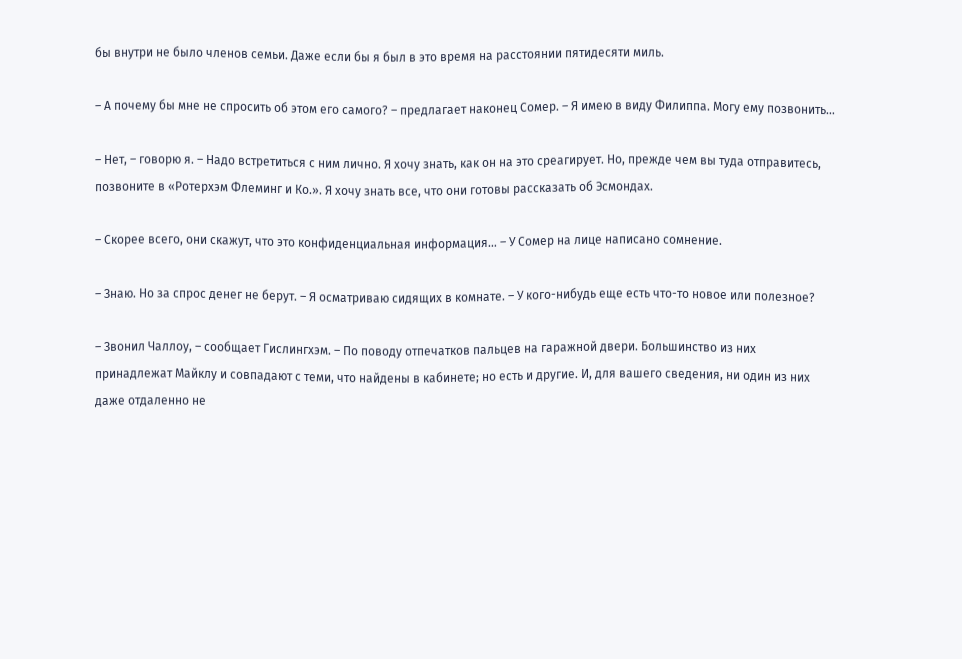бы внутри не было членов семьи. Даже если бы я был в это время на расстоянии пятидесяти миль.

– А почему бы мне не спросить об этом его самого? – предлагает наконец Сомер. – Я имею в виду Филиппа. Могу ему позвонить…

– Нет, – говорю я. – Надо встретиться с ним лично. Я хочу знать, как он на это среагирует. Но, прежде чем вы туда отправитесь, позвоните в «Ротерхэм Флеминг и Ко.». Я хочу знать все, что они готовы рассказать об Эсмондах.

– Скорее всего, они скажут, что это конфиденциальная информация… – У Сомер на лице написано сомнение.

– Знаю. Но за спрос денег не берут. – Я осматриваю сидящих в комнате. – У кого-нибудь еще есть что-то новое или полезное?

– Звонил Чаллоу, – сообщает Гислингхэм. – По поводу отпечатков пальцев на гаражной двери. Большинство из них принадлежат Майклу и совпадают с теми, что найдены в кабинете; но есть и другие. И, для вашего сведения, ни один из них даже отдаленно не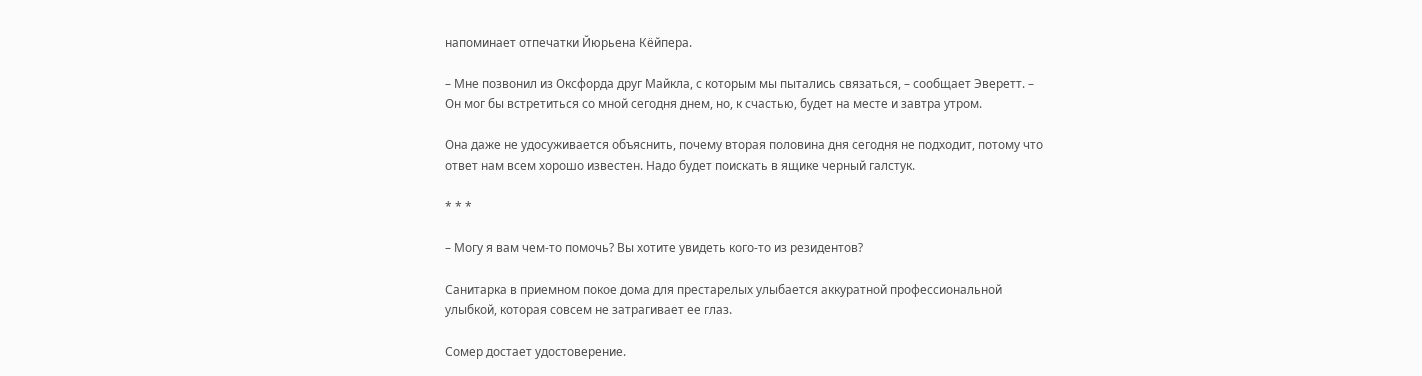напоминает отпечатки Йюрьена Кёйпера.

– Мне позвонил из Оксфорда друг Майкла, с которым мы пытались связаться, – сообщает Эверетт. – Он мог бы встретиться со мной сегодня днем, но, к счастью, будет на месте и завтра утром.

Она даже не удосуживается объяснить, почему вторая половина дня сегодня не подходит, потому что ответ нам всем хорошо известен. Надо будет поискать в ящике черный галстук.

* * *

– Могу я вам чем-то помочь? Вы хотите увидеть кого-то из резидентов?

Санитарка в приемном покое дома для престарелых улыбается аккуратной профессиональной улыбкой, которая совсем не затрагивает ее глаз.

Сомер достает удостоверение.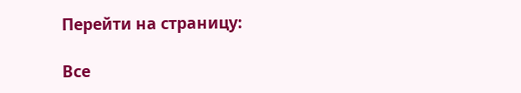Перейти на страницу:

Все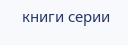книги серии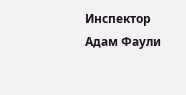Инспектор Адам Фаули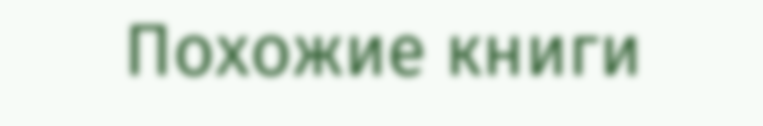Похожие книги